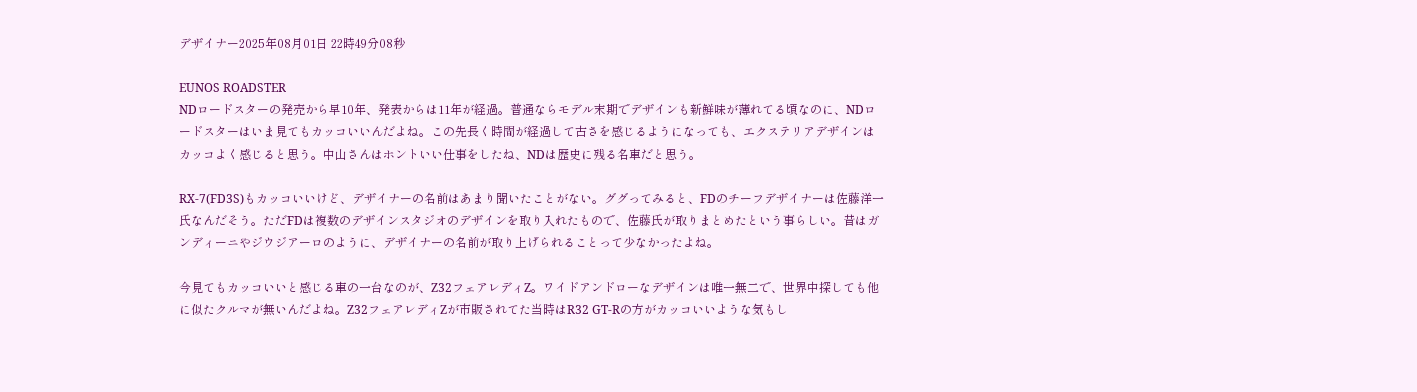デザイナー2025年08月01日 22時49分08秒

EUNOS ROADSTER
NDロードスターの発売から早10年、発表からは11年が経過。普通ならモデル末期でデザインも新鮮味が薄れてる頃なのに、NDロードスターはいま見てもカッコいいんだよね。この先長く時間が経過して古さを感じるようになっても、エクステリアデザインはカッコよく感じると思う。中山さんはホントいい仕事をしたね、NDは歴史に残る名車だと思う。

RX-7(FD3S)もカッコいいけど、デザイナーの名前はあまり聞いたことがない。ググってみると、FDのチーフデザイナーは佐藤洋一氏なんだそう。ただFDは複数のデザインスタジオのデザインを取り入れたもので、佐藤氏が取りまとめたという事らしい。昔はガンディーニやジウジアーロのように、デザイナーの名前が取り上げられることって少なかったよね。

今見てもカッコいいと感じる車の一台なのが、Z32フェアレディZ。ワイドアンドローなデザインは唯一無二で、世界中探しても他に似たクルマが無いんだよね。Z32フェアレディZが市販されてた当時はR32 GT-Rの方がカッコいいような気もし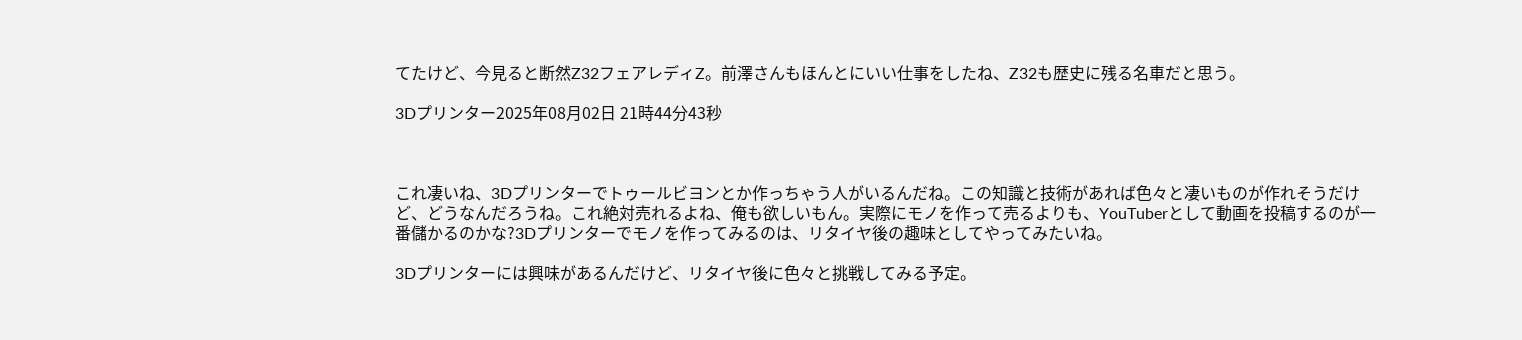てたけど、今見ると断然Z32フェアレディZ。前澤さんもほんとにいい仕事をしたね、Z32も歴史に残る名車だと思う。

3Dプリンター2025年08月02日 21時44分43秒



これ凄いね、3Dプリンターでトゥールビヨンとか作っちゃう人がいるんだね。この知識と技術があれば色々と凄いものが作れそうだけど、どうなんだろうね。これ絶対売れるよね、俺も欲しいもん。実際にモノを作って売るよりも、YouTuberとして動画を投稿するのが一番儲かるのかな?3Dプリンターでモノを作ってみるのは、リタイヤ後の趣味としてやってみたいね。

3Dプリンターには興味があるんだけど、リタイヤ後に色々と挑戦してみる予定。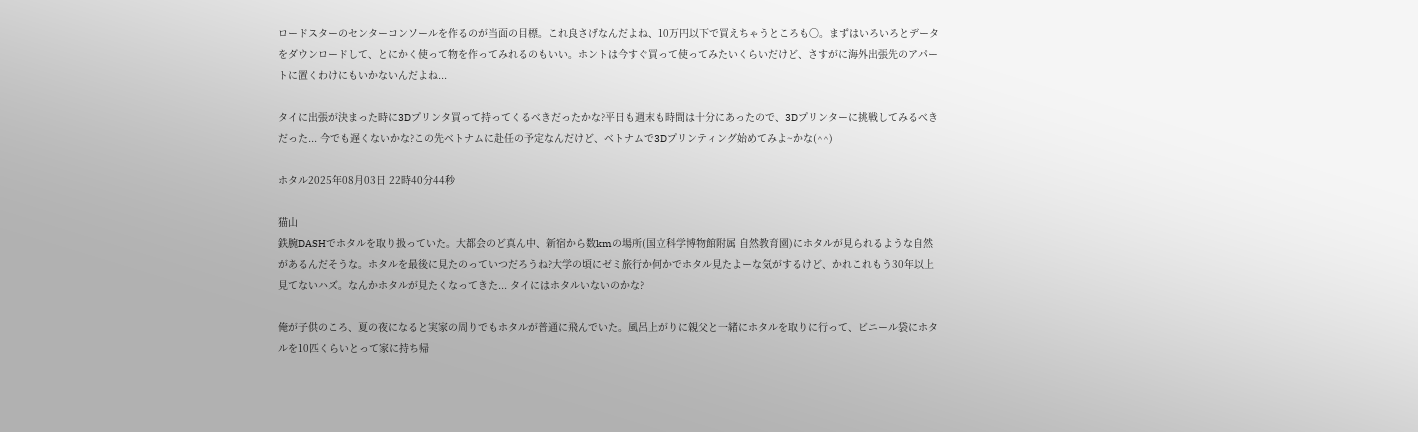ロードスターのセンターコンソールを作るのが当面の目標。これ良さげなんだよね、10万円以下で買えちゃうところも〇。まずはいろいろとデータをダウンロードして、とにかく使って物を作ってみれるのもいい。ホントは今すぐ買って使ってみたいくらいだけど、さすがに海外出張先のアパートに置くわけにもいかないんだよね...

タイに出張が決まった時に3Dプリンタ買って持ってくるべきだったかな?平日も週末も時間は十分にあったので、3Dプリンターに挑戦してみるべきだった... 今でも遅くないかな?この先ベトナムに赴任の予定なんだけど、ベトナムで3Dプリンティング始めてみよ~かな(^^)

ホタル2025年08月03日 22時40分44秒

猫山
鉄腕DASHでホタルを取り扱っていた。大都会のど真ん中、新宿から数kmの場所(国立科学博物館附属 自然教育園)にホタルが見られるような自然があるんだそうな。ホタルを最後に見たのっていつだろうね?大学の頃にゼミ旅行か何かでホタル見たよーな気がするけど、かれこれもう30年以上見てないハズ。なんかホタルが見たくなってきた... タイにはホタルいないのかな?

俺が子供のころ、夏の夜になると実家の周りでもホタルが普通に飛んでいた。風呂上がりに親父と一緒にホタルを取りに行って、ビニール袋にホタルを10匹くらいとって家に持ち帰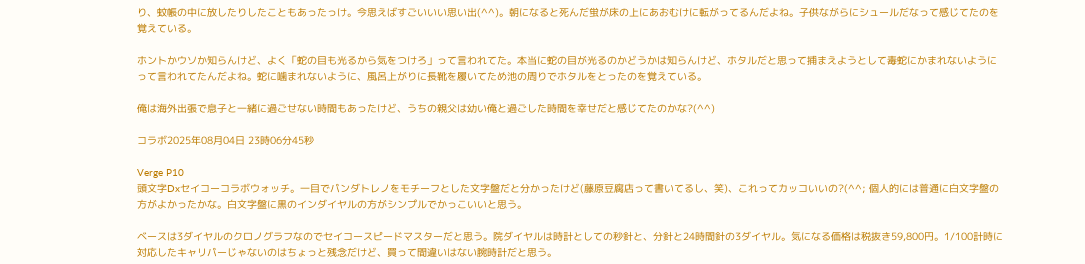り、蚊帳の中に放したりしたこともあったっけ。今思えばすごいいい思い出(^^)。朝になると死んだ蛍が床の上にあおむけに転がってるんだよね。子供ながらにシュールだなって感じてたのを覚えている。

ホントかウソか知らんけど、よく「蛇の目も光るから気をつけろ」って言われてた。本当に蛇の目が光るのかどうかは知らんけど、ホタルだと思って捕まえようとして毒蛇にかまれないようにって言われてたんだよね。蛇に噛まれないように、風呂上がりに長靴を履いてため池の周りでホタルをとったのを覚えている。

俺は海外出張で息子と一緒に過ごせない時間もあったけど、うちの親父は幼い俺と過ごした時間を幸せだと感じてたのかな?(^^)

コラボ2025年08月04日 23時06分45秒

Verge P10
頭文字Dxセイコーコラボウォッチ。一目でパンダトレノをモチーフとした文字盤だと分かったけど(藤原豆腐店って書いてるし、笑)、これってカッコいいの?(^^; 個人的には普通に白文字盤の方がよかったかな。白文字盤に黒のインダイヤルの方がシンプルでかっこいいと思う。

ベースは3ダイヤルのクロノグラフなのでセイコースピードマスターだと思う。院ダイヤルは時計としての秒針と、分針と24時間針の3ダイヤル。気になる価格は税抜き59,800円。1/100計時に対応したキャリパーじゃないのはちょっと残念だけど、買って間違いはない腕時計だと思う。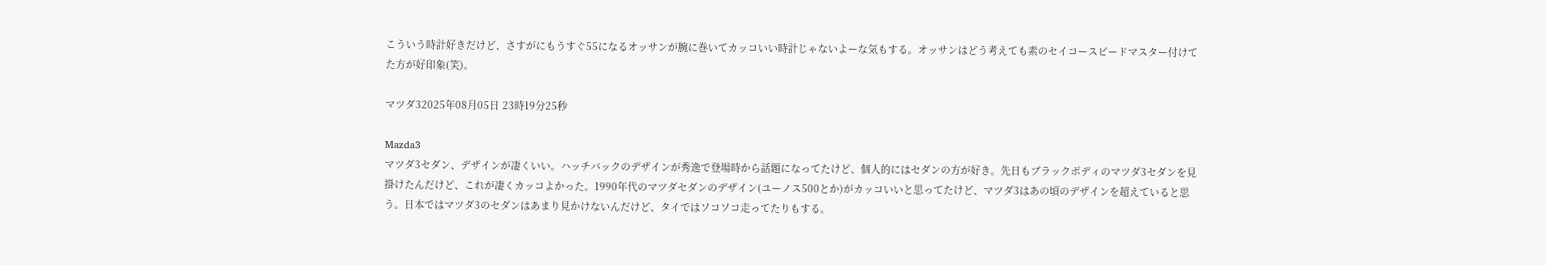こういう時計好きだけど、さすがにもうすぐ55になるオッサンが腕に巻いてカッコいい時計じゃないよーな気もする。オッサンはどう考えても素のセイコースピードマスター付けてた方が好印象(笑)。

マツダ32025年08月05日 23時19分25秒

Mazda3
マツダ3セダン、デザインが凄くいい。ハッチバックのデザインが秀逸で登場時から話題になってたけど、個人的にはセダンの方が好き。先日もブラックボディのマツダ3セダンを見掛けたんだけど、これが凄くカッコよかった。1990年代のマツダセダンのデザイン(ユーノス500とか)がカッコいいと思ってたけど、マツダ3はあの頃のデザインを超えていると思う。日本ではマツダ3のセダンはあまり見かけないんだけど、タイではソコソコ走ってたりもする。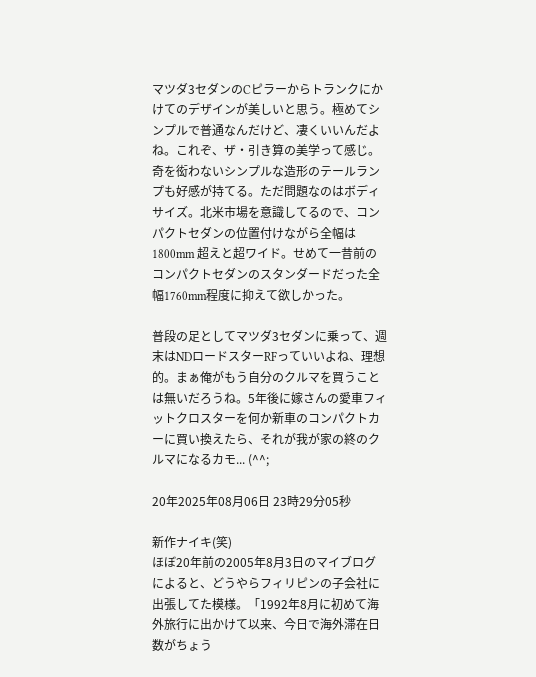マツダ3セダンのCピラーからトランクにかけてのデザインが美しいと思う。極めてシンプルで普通なんだけど、凄くいいんだよね。これぞ、ザ・引き算の美学って感じ。奇を衒わないシンプルな造形のテールランプも好感が持てる。ただ問題なのはボディサイズ。北米市場を意識してるので、コンパクトセダンの位置付けながら全幅は1800mm 超えと超ワイド。せめて一昔前のコンパクトセダンのスタンダードだった全幅1760mm程度に抑えて欲しかった。

普段の足としてマツダ3セダンに乗って、週末はNDロードスターRFっていいよね、理想的。まぁ俺がもう自分のクルマを買うことは無いだろうね。5年後に嫁さんの愛車フィットクロスターを何か新車のコンパクトカーに買い換えたら、それが我が家の終のクルマになるカモ... (^^;

20年2025年08月06日 23時29分05秒

新作ナイキ(笑)
ほぼ20年前の2005年8月3日のマイブログによると、どうやらフィリピンの子会社に出張してた模様。「1992年8月に初めて海外旅行に出かけて以来、今日で海外滞在日数がちょう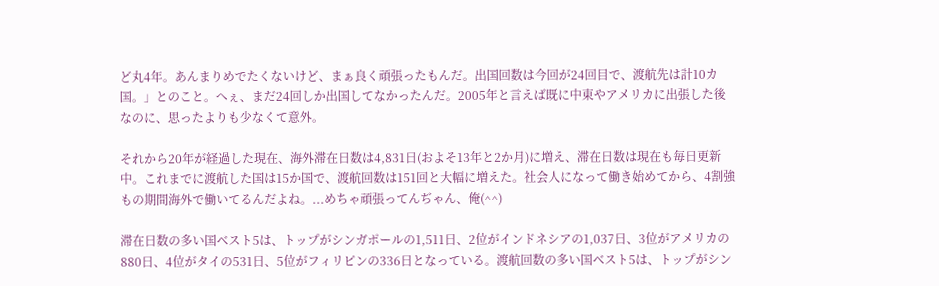ど丸4年。あんまりめでたくないけど、まぁ良く頑張ったもんだ。出国回数は今回が24回目で、渡航先は計10カ国。」とのこと。へぇ、まだ24回しか出国してなかったんだ。2005年と言えば既に中東やアメリカに出張した後なのに、思ったよりも少なくて意外。

それから20年が経過した現在、海外滞在日数は4,831日(およそ13年と2か月)に増え、滞在日数は現在も毎日更新中。これまでに渡航した国は15か国で、渡航回数は151回と大幅に増えた。社会人になって働き始めてから、4割強もの期間海外で働いてるんだよね。...めちゃ頑張ってんぢゃん、俺(^^)

滞在日数の多い国ベスト5は、トップがシンガポールの1,511日、2位がインドネシアの1,037日、3位がアメリカの880日、4位がタイの531日、5位がフィリピンの336日となっている。渡航回数の多い国ベスト5は、トップがシン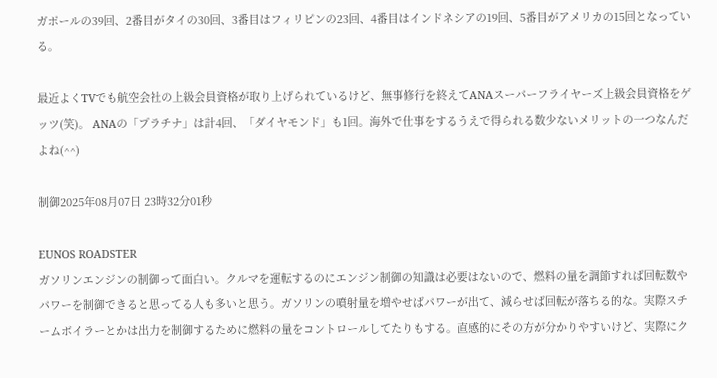ガポールの39回、2番目がタイの30回、3番目はフィリピンの23回、4番目はインドネシアの19回、5番目がアメリカの15回となっている。

最近よくTVでも航空会社の上級会員資格が取り上げられているけど、無事修行を終えてANAスーパーフライヤーズ上級会員資格をゲッツ(笑)。 ANAの「プラチナ」は計4回、「ダイヤモンド」も1回。海外で仕事をするうえで得られる数少ないメリットの一つなんだよね(^^)

制御2025年08月07日 23時32分01秒

EUNOS ROADSTER
ガソリンエンジンの制御って面白い。クルマを運転するのにエンジン制御の知識は必要はないので、燃料の量を調節すれば回転数やパワーを制御できると思ってる人も多いと思う。ガソリンの噴射量を増やせばパワーが出て、減らせば回転が落ちる的な。実際スチームボイラーとかは出力を制御するために燃料の量をコントロールしてたりもする。直感的にその方が分かりやすいけど、実際にク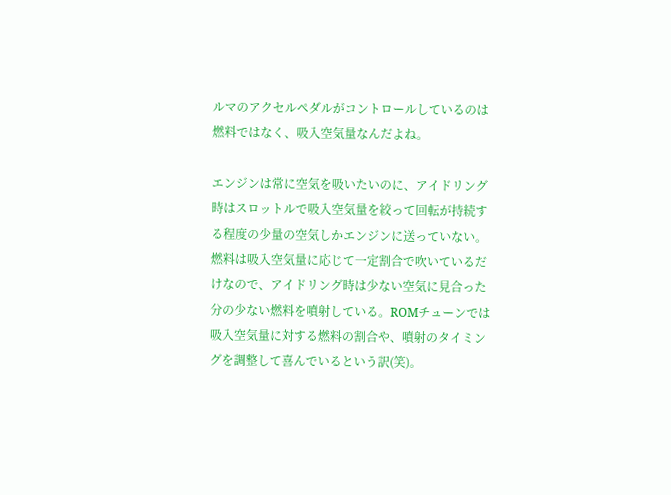ルマのアクセルペダルがコントロールしているのは燃料ではなく、吸入空気量なんだよね。

エンジンは常に空気を吸いたいのに、アイドリング時はスロットルで吸入空気量を絞って回転が持続する程度の少量の空気しかエンジンに送っていない。燃料は吸入空気量に応じて一定割合で吹いているだけなので、アイドリング時は少ない空気に見合った分の少ない燃料を噴射している。ROMチューンでは吸入空気量に対する燃料の割合や、噴射のタイミングを調整して喜んでいるという訳(笑)。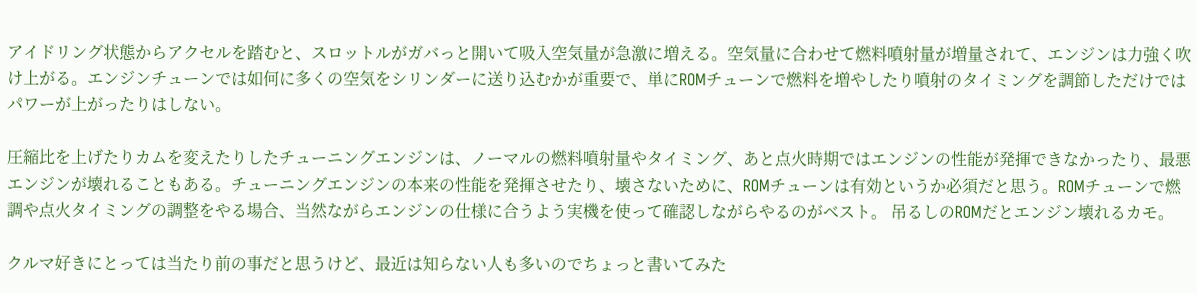アイドリング状態からアクセルを踏むと、スロットルがガバっと開いて吸入空気量が急激に増える。空気量に合わせて燃料噴射量が増量されて、エンジンは力強く吹け上がる。エンジンチューンでは如何に多くの空気をシリンダーに送り込むかが重要で、単にROMチューンで燃料を増やしたり噴射のタイミングを調節しただけではパワーが上がったりはしない。

圧縮比を上げたりカムを変えたりしたチューニングエンジンは、ノーマルの燃料噴射量やタイミング、あと点火時期ではエンジンの性能が発揮できなかったり、最悪エンジンが壊れることもある。チューニングエンジンの本来の性能を発揮させたり、壊さないために、ROMチューンは有効というか必須だと思う。ROMチューンで燃調や点火タイミングの調整をやる場合、当然ながらエンジンの仕様に合うよう実機を使って確認しながらやるのがベスト。 吊るしのROMだとエンジン壊れるカモ。

クルマ好きにとっては当たり前の事だと思うけど、最近は知らない人も多いのでちょっと書いてみた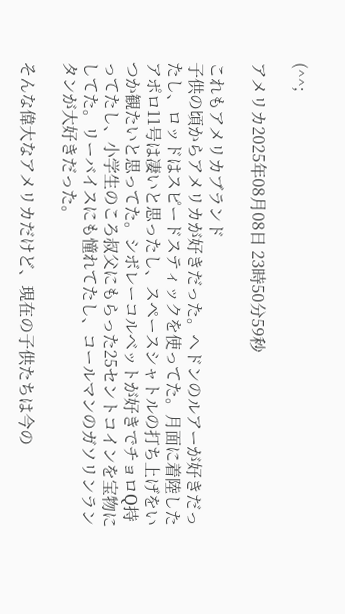(^^;

アメリカ2025年08月08日 23時50分59秒

これもアメリカブランド
子供の頃からアメリカが好きだった。ヘドンのルアーが好きだったし、ロッドはスピードスティックを使ってた。月面に着陸したアポロ11号は凄いと思ったし、スペースシャトルの打ち上げをいつか観たいと思ってた。シボレーコルベットが好きでチョロQ持ってたし、小学生のころ叔父にもらった25セントコインを宝物にしてた。リーバイスにも憧れてたし、コールマンのガソリンランタンが大好きだった。

そんな偉大なアメリカだけど、現在の子供たちは今の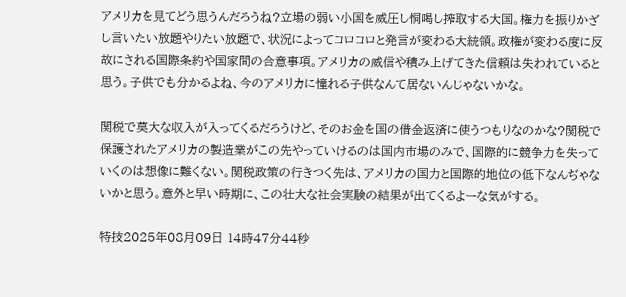アメリカを見てどう思うんだろうね?立場の弱い小国を威圧し恫喝し搾取する大国。権力を振りかざし言いたい放題やりたい放題で、状況によってコロコロと発言が変わる大統領。政権が変わる度に反故にされる国際条約や国家間の合意事項。アメリカの威信や積み上げてきた信頼は失われていると思う。子供でも分かるよね、今のアメリカに憧れる子供なんて居ないんじゃないかな。

関税で莫大な収入が入ってくるだろうけど、そのお金を国の借金返済に使うつもりなのかな?関税で保護されたアメリカの製造業がこの先やっていけるのは国内市場のみで、国際的に競争力を失っていくのは想像に難くない。関税政策の行きつく先は、アメリカの国力と国際的地位の低下なんぢゃないかと思う。意外と早い時期に、この壮大な社会実験の結果が出てくるよーな気がする。

特技2025年08月09日 14時47分44秒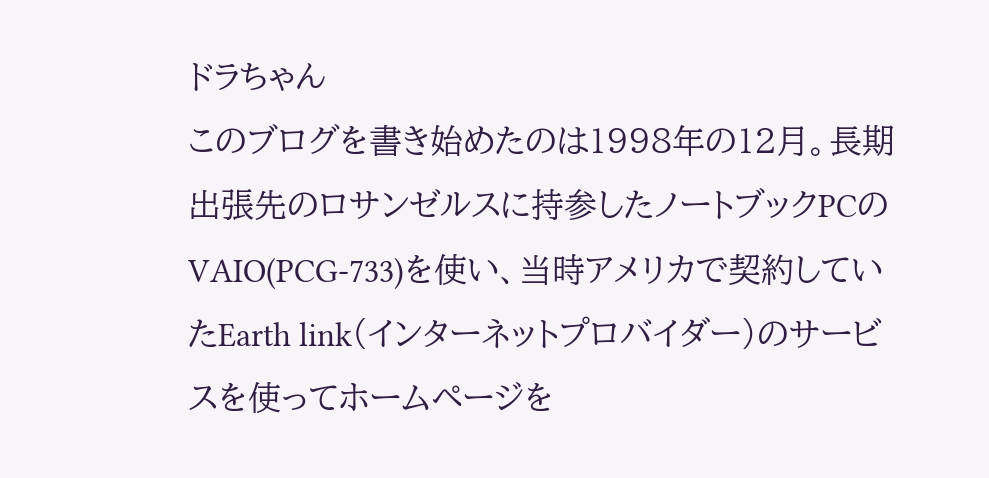ドラちゃん
このブログを書き始めたのは1998年の12月。長期出張先のロサンゼルスに持参したノートブックPCのVAIO(PCG-733)を使い、当時アメリカで契約していたEarth link(インターネットプロバイダー)のサービスを使ってホームページを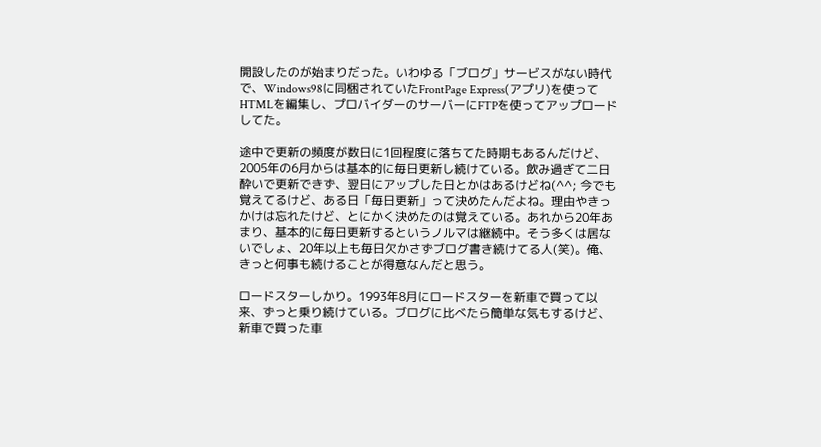開設したのが始まりだった。いわゆる「ブログ」サービスがない時代で、Windows98に同梱されていたFrontPage Express(アプリ)を使ってHTMLを編集し、プロバイダーのサーバーにFTPを使ってアップロードしてた。

途中で更新の頻度が数日に1回程度に落ちてた時期もあるんだけど、2005年の6月からは基本的に毎日更新し続けている。飲み過ぎて二日酔いで更新できず、翌日にアップした日とかはあるけどね(^^; 今でも覚えてるけど、ある日「毎日更新」って決めたんだよね。理由やきっかけは忘れたけど、とにかく決めたのは覚えている。あれから20年あまり、基本的に毎日更新するというノルマは継続中。そう多くは居ないでしょ、20年以上も毎日欠かさずブログ書き続けてる人(笑)。俺、きっと何事も続けることが得意なんだと思う。

ロードスターしかり。1993年8月にロードスターを新車で買って以来、ずっと乗り続けている。ブログに比べたら簡単な気もするけど、新車で買った車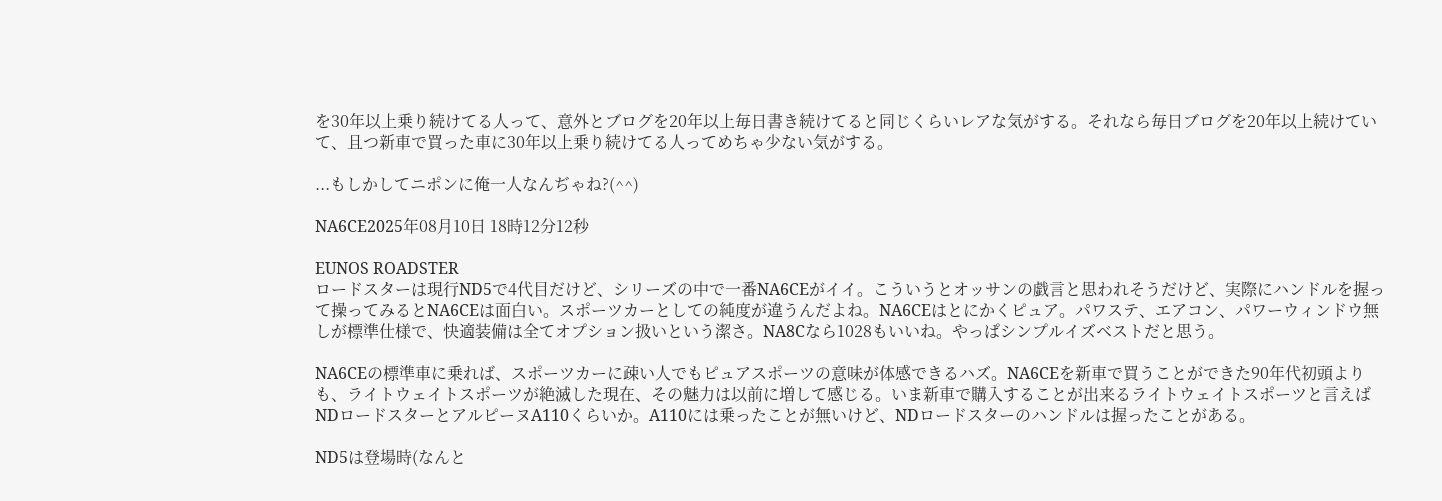を30年以上乗り続けてる人って、意外とブログを20年以上毎日書き続けてると同じくらいレアな気がする。それなら毎日ブログを20年以上続けていて、且つ新車で買った車に30年以上乗り続けてる人ってめちゃ少ない気がする。

...もしかしてニポンに俺一人なんぢゃね?(^^)

NA6CE2025年08月10日 18時12分12秒

EUNOS ROADSTER
ロードスターは現行ND5で4代目だけど、シリーズの中で一番NA6CEがイイ。こういうとオッサンの戯言と思われそうだけど、実際にハンドルを握って操ってみるとNA6CEは面白い。スポーツカーとしての純度が違うんだよね。NA6CEはとにかくピュア。パワステ、エアコン、パワーウィンドウ無しが標準仕様で、快適装備は全てオプション扱いという潔さ。NA8Cなら1028もいいね。やっぱシンプルイズベストだと思う。

NA6CEの標準車に乗れば、スポーツカーに疎い人でもピュアスポーツの意味が体感できるハズ。NA6CEを新車で買うことができた90年代初頭よりも、ライトウェイトスポーツが絶滅した現在、その魅力は以前に増して感じる。いま新車で購入することが出来るライトウェイトスポーツと言えばNDロードスターとアルピーヌA110くらいか。A110には乗ったことが無いけど、NDロードスターのハンドルは握ったことがある。

ND5は登場時(なんと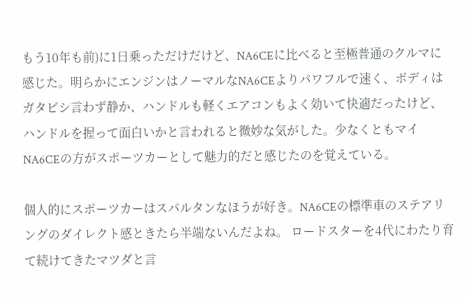もう10年も前)に1日乗っただけだけど、NA6CEに比べると至極普通のクルマに感じた。明らかにエンジンはノーマルなNA6CEよりパワフルで速く、ボディはガタピシ言わず静か、ハンドルも軽くエアコンもよく効いて快適だったけど、ハンドルを握って面白いかと言われると微妙な気がした。少なくともマイNA6CEの方がスポーツカーとして魅力的だと感じたのを覚えている。

個人的にスポーツカーはスパルタンなほうが好き。NA6CEの標準車のステアリングのダイレクト感ときたら半端ないんだよね。 ロードスターを4代にわたり育て続けてきたマツダと言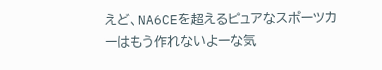えど、NA6CEを超えるピュアなスポーツカーはもう作れないよーな気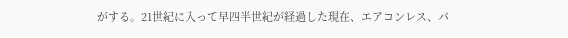がする。21世紀に入って早四半世紀が経過した現在、エアコンレス、パ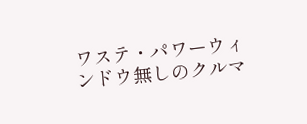ワステ・パワーウィンドウ無しのクルマ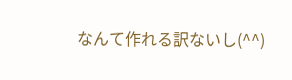なんて作れる訳ないし(^^)